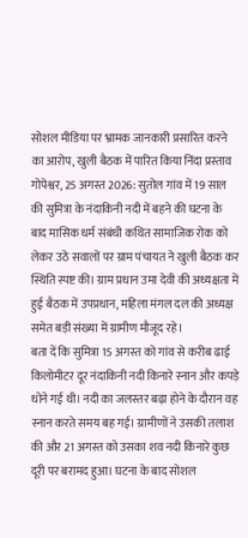सोशल मीडिया पर भ्रामक जानकारी प्रसारित करने का आरोप, खुली बैठक में पारित किया निंदा प्रस्ताव
गोपेश्वर, 25 अगस्त 2026: सुतोल गांव में 19 साल की सुमित्रा के नंदाकिनी नदी में बहने की घटना के बाद मासिक धर्म संबंधी कथित सामाजिक रोक को लेकर उठे सवालों पर ग्राम पंचायत ने खुली बैठक कर स्थिति स्पष्ट की। ग्राम प्रधान उमा देवी की अध्यक्षता में हुई बैठक में उपप्रधान, महिला मंगल दल की अध्यक्ष समेत बड़ी संख्या में ग्रामीण मौजूद रहे।
बता दें कि सुमित्रा 15 अगस्त को गांव से करीब ढाई किलोमीटर दूर नंदाकिनी नदी किनारे स्नान और कपड़े धोने गई थी। नदी का जलस्तर बढ़ा होने के दौरान वह स्नान करते समय बह गई। ग्रामीणों ने उसकी तलाश की और 21 अगस्त को उसका शव नदी किनारे कुछ दूरी पर बरामद हुआ। घटना के बाद सोशल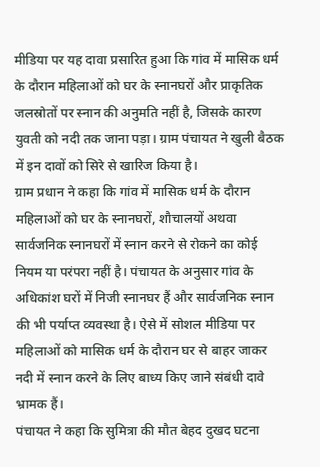मीडिया पर यह दावा प्रसारित हुआ कि गांव में मासिक धर्म के दौरान महिलाओं को घर के स्नानघरों और प्राकृतिक जलस्रोतों पर स्नान की अनुमति नहीं है, जिसके कारण युवती को नदी तक जाना पड़ा। ग्राम पंचायत ने खुली बैठक में इन दावों को सिरे से खारिज किया है।
ग्राम प्रधान ने कहा कि गांव में मासिक धर्म के दौरान महिलाओं को घर के स्नानघरों, शौचालयों अथवा सार्वजनिक स्नानघरों में स्नान करने से रोकने का कोई नियम या परंपरा नहीं है। पंचायत के अनुसार गांव के अधिकांश घरों में निजी स्नानघर हैं और सार्वजनिक स्नान की भी पर्याप्त व्यवस्था है। ऐसे में सोशल मीडिया पर महिलाओं को मासिक धर्म के दौरान घर से बाहर जाकर नदी में स्नान करने के लिए बाध्य किए जाने संबंधी दावे भ्रामक हैं।
पंचायत ने कहा कि सुमित्रा की मौत बेहद दुखद घटना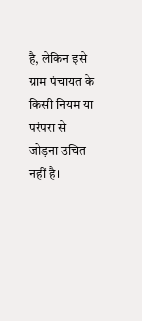है, लेकिन इसे ग्राम पंचायत के किसी नियम या परंपरा से जोड़ना उचित नहीं है।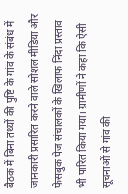बैठक में बिना तथ्यों की पुष्टि के गांव के संबंध में जानकारी प्रसारित करने वाले सोशल मीडिया और फेसबुक पेज संचालकों के खिलाफ निंदा प्रस्ताव भी पारित किया गया। ग्रामीणों ने कहा कि ऐसी सूचनाओं से गांव की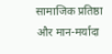सामाजिक प्रतिष्ठा और मान-मर्यादा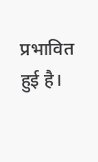प्रभावित हुई है।